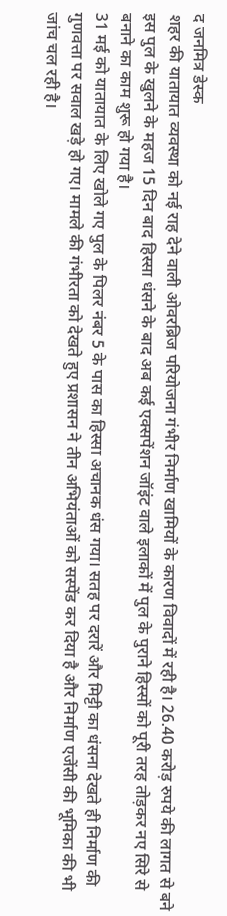द जनमित्र डेस्क
शहर की यातायात व्यवस्था को नई राह देने वाली ओवरब्रिज परियोजना गंभीर निर्माण खामियों के कारण विवादों में रही है। 26.40 करोड़ रुपये की लागत से बने इस पुल के खुलने के महज 15 दिन बाद हिस्सा धंसने के बाद अब कई एक्सपेंशन जॉइंट वाले इलाकों में पुल के पुराने हिस्सों को पूरी तरह तोड़कर नए सिरे से बनाने का काम शुरू हो गया है।
31 मई को यातायात के लिए खोले गए पुल के पिलर नंबर 5 के पास का हिस्सा अचानक धंस गया। सतह पर दरारें और मिट्टी का धंसना देखते ही निर्माण की गुणवत्ता पर सवाल खड़े हो गए। मामले की गंभीरता को देखते हुए प्रशासन ने तीन अभियंताओं को सस्पेंड कर दिया है और निर्माण एजेंसी की भूमिका की भी जांच चल रही है।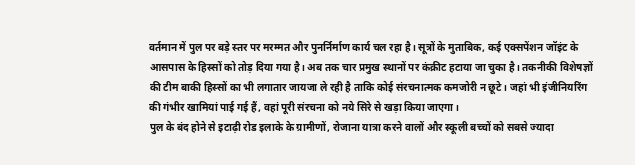वर्तमान में पुल पर बड़े स्तर पर मरम्मत और पुनर्निर्माण कार्य चल रहा है। सूत्रों के मुताबिक, कई एक्सपेंशन जॉइंट के आसपास के हिस्सों को तोड़ दिया गया है। अब तक चार प्रमुख स्थानों पर कंक्रीट हटाया जा चुका है। तकनीकी विशेषज्ञों की टीम बाकी हिस्सों का भी लगातार जायजा ले रही है ताकि कोई संरचनात्मक कमजोरी न छूटे। जहां भी इंजीनियरिंग की गंभीर खामियां पाई गई हैं, वहां पूरी संरचना को नये सिरे से खड़ा किया जाएगा।
पुल के बंद होने से इटाढ़ी रोड इलाके के ग्रामीणों, रोजाना यात्रा करने वालों और स्कूली बच्चों को सबसे ज्यादा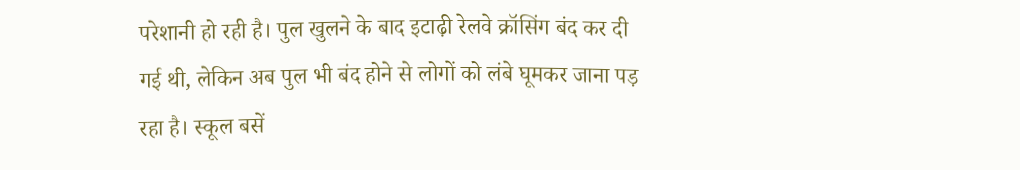परेशानी हो रही है। पुल खुलने के बाद इटाढ़ी रेलवे क्रॉसिंग बंद कर दी गई थी, लेकिन अब पुल भी बंद होने से लोगों को लंबे घूमकर जाना पड़ रहा है। स्कूल बसें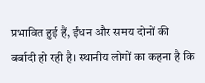प्रभावित हुई हैं, ईंधन और समय दोनों की बर्बादी हो रही है। स्थानीय लोगों का कहना है कि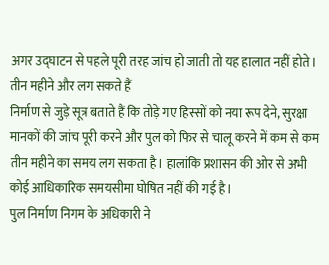अगर उद्घाटन से पहले पूरी तरह जांच हो जाती तो यह हालात नहीं होते।
तीन महीने और लग सकते हैं
निर्माण से जुड़े सूत्र बताते हैं कि तोड़े गए हिस्सों को नया रूप देने, सुरक्षा मानकों की जांच पूरी करने और पुल को फिर से चालू करने में कम से कम तीन महीने का समय लग सकता है। हालांकि प्रशासन की ओर से अभी कोई आधिकारिक समयसीमा घोषित नहीं की गई है।
पुल निर्माण निगम के अधिकारी ने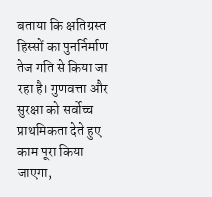बताया कि क्षतिग्रस्त हिस्सों का पुनर्निर्माण तेज गति से किया जा रहा है। गुणवत्ता और सुरक्षा को सर्वोच्च प्राथमिकता देते हुए काम पूरा किया जाएगा,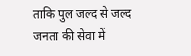ताकि पुल जल्द से जल्द जनता की सेवा में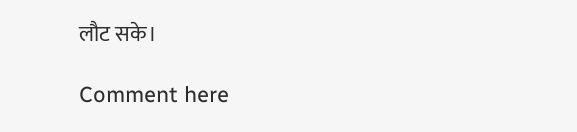लौट सके।

Comment here